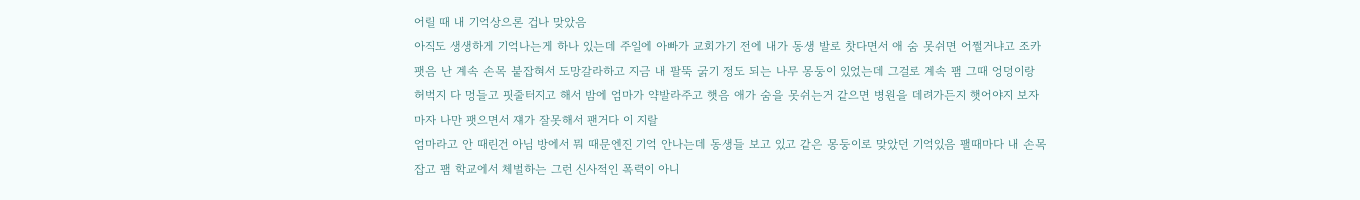어릴 때 내 기억상으론 겁나 맞았음
아직도 생생하게 기억나는게 하나 있는데 주일에 아빠가 교회가기 전에 내가 동생 발로 찻다면서 애 숨 못쉬면 어쩔거냐고 조카 팻음 난 계속 손목 붙잡혀서 도망갈라하고 지금 내 팔뚝 굵기 정도 되는 나무 몽둥이 있었는데 그걸로 계속 팸 그때 엉덩이랑 허벅지 다 멍들고 핏줄터지고 해서 밤에 엄마가 약발라주고 햇음 애가 숨을 못쉬는거 같으면 병원을 데려가든지 햇어야지 보자마자 나만 팻으면서 쟤가 잘못해서 팬거다 이 지랄
엄마라고 안 때린건 아님 방에서 뭐 때문엔진 기억 안나는데 동생들 보고 있고 같은 몽둥이로 맞았던 기억있음 팰때마다 내 손목잡고 팸 학교에서 체벌하는 그런 신사적인 폭력이 아니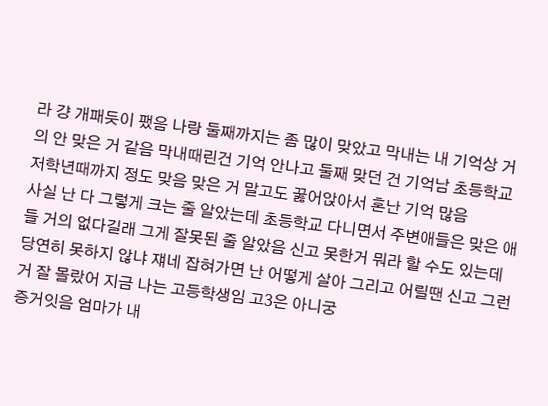라 걍 개패듯이 팼음 나랑 둘째까지는 좀 많이 맞았고 막내는 내 기억상 거의 안 맞은 거 같음 막내때린건 기억 안나고 둘째 맞던 건 기억남 초등학교 저학년때까지 정도 맞음 맞은 거 말고도 꿇어앉아서 혼난 기억 많음
사실 난 다 그렇게 크는 줄 알았는데 초등학교 다니면서 주변애들은 맞은 애들 거의 없다길래 그게 잘못된 줄 알았음 신고 못한거 뭐라 할 수도 있는데 당연히 못하지 않냐 쟤네 잡혀가면 난 어떻게 살아 그리고 어릴땐 신고 그런거 잘 몰랐어 지금 나는 고등학생임 고3은 아니궁
증거잇음 엄마가 내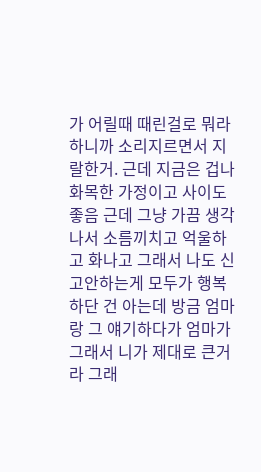가 어릴때 때린걸로 뭐라하니까 소리지르면서 지랄한거. 근데 지금은 겁나 화목한 가정이고 사이도 좋음 근데 그냥 가끔 생각나서 소름끼치고 억울하고 화나고 그래서 나도 신고안하는게 모두가 행복하단 건 아는데 방금 엄마랑 그 얘기하다가 엄마가 그래서 니가 제대로 큰거라 그래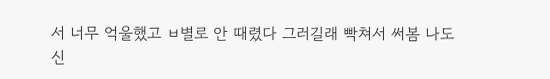서 너무 억울했고 ㅂ별로 안 때렸다 그러길래 빡쳐서 써봄 나도 신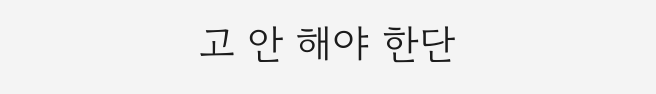고 안 해야 한단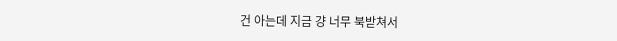건 아는데 지금 걍 너무 북받쳐서